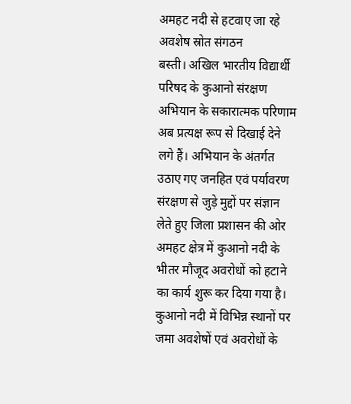अमहट नदी से हटवाए जा रहे अवशेष स्रोत संगठन
बस्ती। अखिल भारतीय विद्यार्थी परिषद के कुआनो संरक्षण अभियान के सकारात्मक परिणाम अब प्रत्यक्ष रूप से दिखाई देने लगे हैं। अभियान के अंतर्गत उठाए गए जनहित एवं पर्यावरण संरक्षण से जुड़े मुद्दों पर संज्ञान लेते हुए जिला प्रशासन की ओर अमहट क्षेत्र में कुआनो नदी के भीतर मौजूद अवरोधों को हटाने का कार्य शुरू कर दिया गया है। कुआनो नदी में विभिन्न स्थानों पर जमा अवशेषों एवं अवरोधों के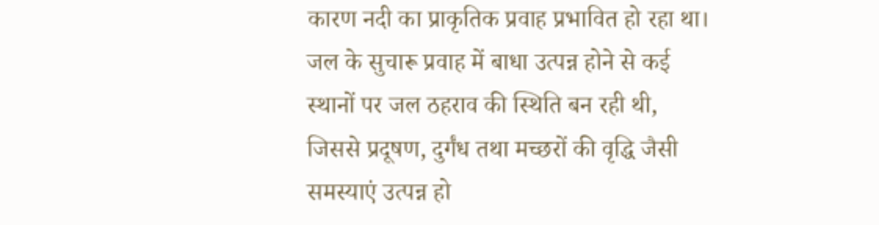कारण नदी का प्राकृतिक प्रवाह प्रभावित हो रहा था। जल के सुचारू प्रवाह में बाधा उत्पन्न होने से कई स्थानों पर जल ठहराव की स्थिति बन रही थी, जिससे प्रदूषण, दुर्गंध तथा मच्छरों की वृद्धि जैसी समस्याएं उत्पन्न हो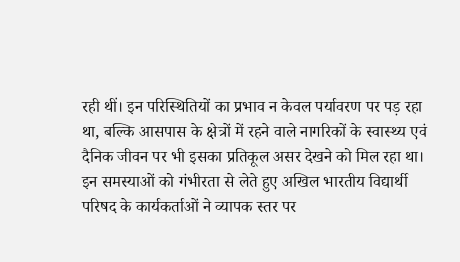रही थीं। इन परिस्थितियों का प्रभाव न केवल पर्यावरण पर पड़ रहा था, बल्कि आसपास के क्षेत्रों में रहने वाले नागरिकों के स्वास्थ्य एवं दैनिक जीवन पर भी इसका प्रतिकूल असर देखने को मिल रहा था।
इन समस्याओं को गंभीरता से लेते हुए अखिल भारतीय विद्यार्थी परिषद के कार्यकर्ताओं ने व्यापक स्तर पर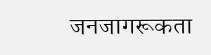जनजागरूकता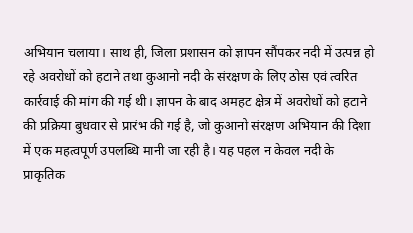अभियान चलाया। साथ ही, जिला प्रशासन को ज्ञापन सौंपकर नदी में उत्पन्न हो रहे अवरोधों को हटाने तथा कुआनो नदी के संरक्षण के लिए ठोस एवं त्वरित कार्रवाई की मांग की गई थी। ज्ञापन के बाद अमहट क्षेत्र में अवरोधों को हटाने की प्रक्रिया बुधवार से प्रारंभ की गई है, जो कुआनो संरक्षण अभियान की दिशा में एक महत्वपूर्ण उपलब्धि मानी जा रही है। यह पहल न केवल नदी के प्राकृतिक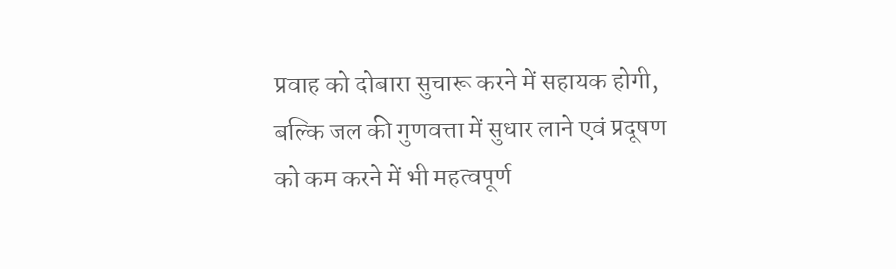प्रवाह को दोबारा सुचारू करने में सहायक होगी, बल्कि जल की गुणवत्ता में सुधार लाने एवं प्रदूषण को कम करने में भी महत्वपूर्ण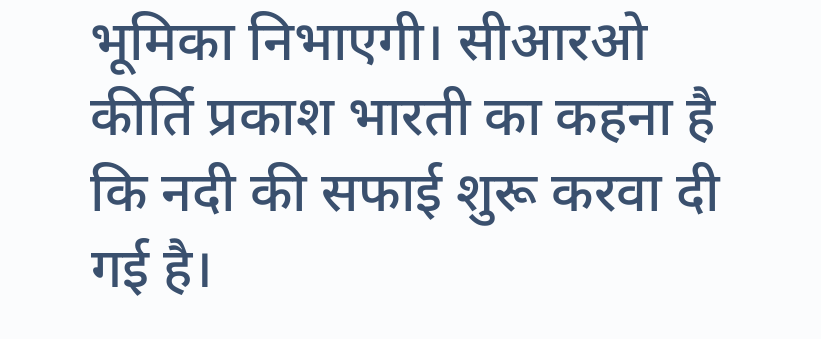भूमिका निभाएगी। सीआरओ कीर्ति प्रकाश भारती का कहना है कि नदी की सफाई शुरू करवा दी गई है।